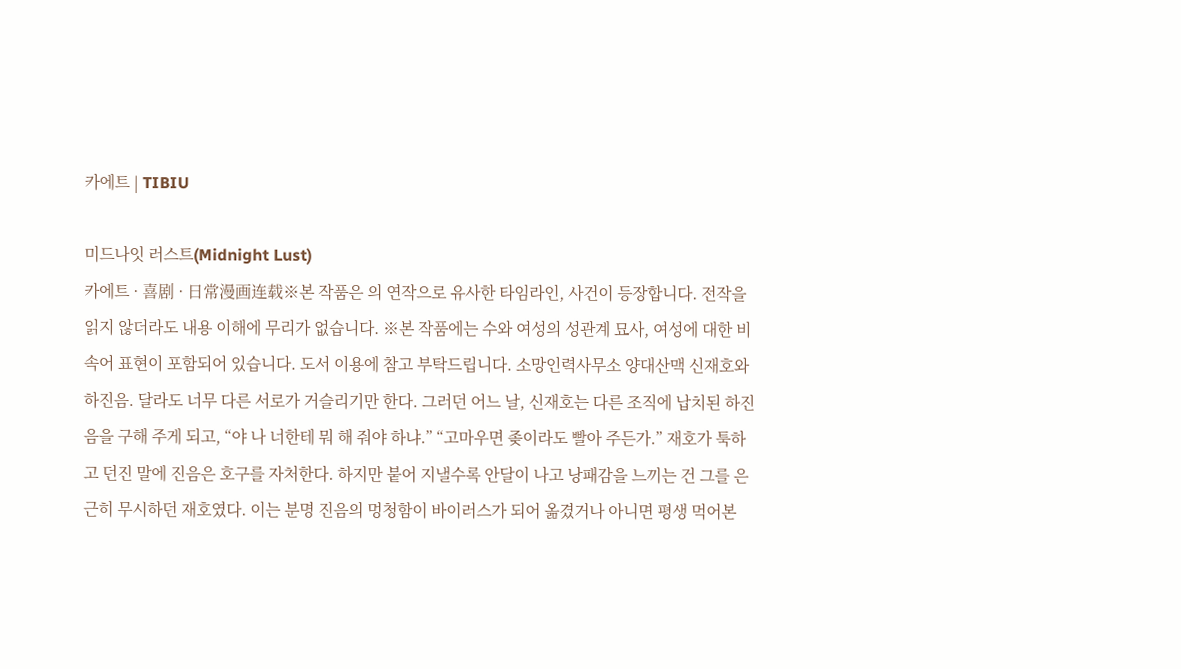카에트 | TIBIU

미드나잇 러스트(Midnight Lust)
카에트 · 喜剧 · 日常漫画连载※본 작품은 의 연작으로 유사한 타임라인, 사건이 등장합니다. 전작을 읽지 않더라도 내용 이해에 무리가 없습니다. ※본 작품에는 수와 여성의 성관계 묘사, 여성에 대한 비속어 표현이 포함되어 있습니다. 도서 이용에 참고 부탁드립니다. 소망인력사무소 양대산맥 신재호와 하진음. 달라도 너무 다른 서로가 거슬리기만 한다. 그러던 어느 날, 신재호는 다른 조직에 납치된 하진음을 구해 주게 되고, “야 나 너한테 뭐 해 줘야 하냐.” “고마우면 좆이라도 빨아 주든가.” 재호가 툭하고 던진 말에 진음은 호구를 자처한다. 하지만 붙어 지낼수록 안달이 나고 낭패감을 느끼는 건 그를 은근히 무시하던 재호였다. 이는 분명 진음의 멍청함이 바이러스가 되어 옮겼거나 아니면 평생 먹어본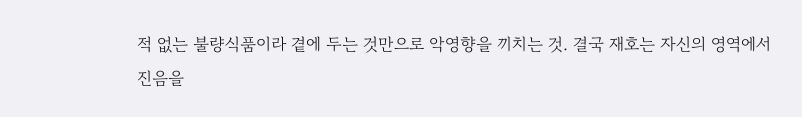적 없는 불량식품이라 곁에 두는 것만으로 악영향을 끼치는 것. 결국 재호는 자신의 영역에서 진음을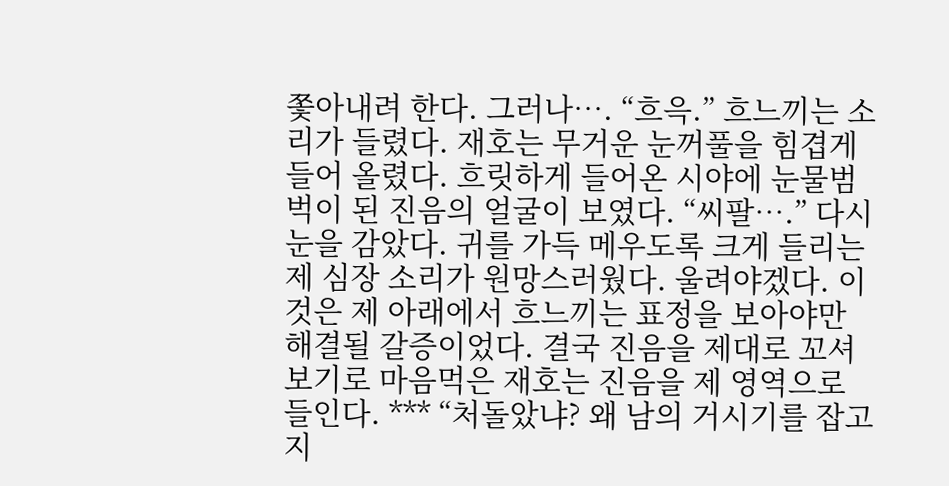쫓아내려 한다. 그러나…. “흐윽.” 흐느끼는 소리가 들렸다. 재호는 무거운 눈꺼풀을 힘겹게 들어 올렸다. 흐릿하게 들어온 시야에 눈물범벅이 된 진음의 얼굴이 보였다. “씨팔….” 다시 눈을 감았다. 귀를 가득 메우도록 크게 들리는 제 심장 소리가 원망스러웠다. 울려야겠다. 이것은 제 아래에서 흐느끼는 표정을 보아야만 해결될 갈증이었다. 결국 진음을 제대로 꼬셔 보기로 마음먹은 재호는 진음을 제 영역으로 들인다. *** “처돌았냐? 왜 남의 거시기를 잡고 지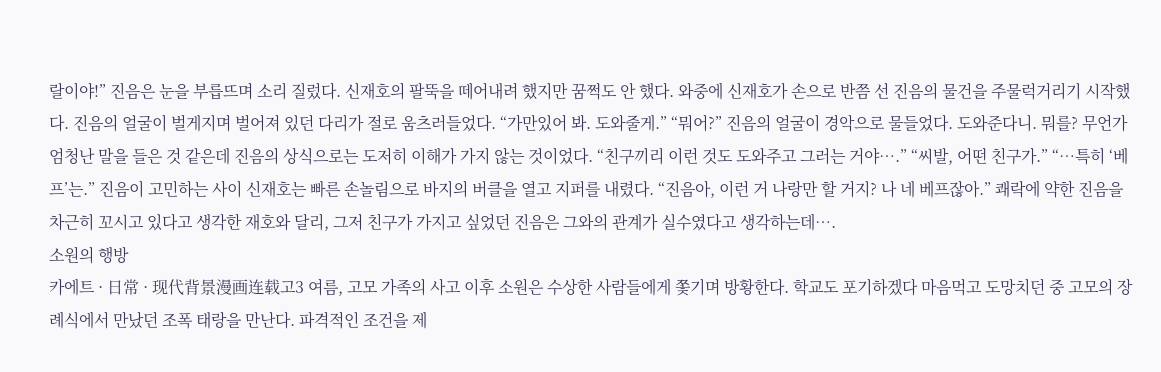랄이야!” 진음은 눈을 부릅뜨며 소리 질렀다. 신재호의 팔뚝을 떼어내려 했지만 꿈쩍도 안 했다. 와중에 신재호가 손으로 반쯤 선 진음의 물건을 주물럭거리기 시작했다. 진음의 얼굴이 벌게지며 벌어져 있던 다리가 절로 움츠러들었다. “가만있어 봐. 도와줄게.” “뭐어?” 진음의 얼굴이 경악으로 물들었다. 도와준다니. 뭐를? 무언가 엄청난 말을 들은 것 같은데 진음의 상식으로는 도저히 이해가 가지 않는 것이었다. “친구끼리 이런 것도 도와주고 그러는 거야….” “씨발, 어떤 친구가.” “…특히 ‘베프’는.” 진음이 고민하는 사이 신재호는 빠른 손놀림으로 바지의 버클을 열고 지퍼를 내렸다. “진음아, 이런 거 나랑만 할 거지? 나 네 베프잖아.” 쾌락에 약한 진음을 차근히 꼬시고 있다고 생각한 재호와 달리, 그저 친구가 가지고 싶었던 진음은 그와의 관계가 실수였다고 생각하는데….
소원의 행방
카에트 · 日常 · 现代背景漫画连载고3 여름, 고모 가족의 사고 이후 소원은 수상한 사람들에게 쫓기며 방황한다. 학교도 포기하겠다 마음먹고 도망치던 중 고모의 장례식에서 만났던 조폭 태랑을 만난다. 파격적인 조건을 제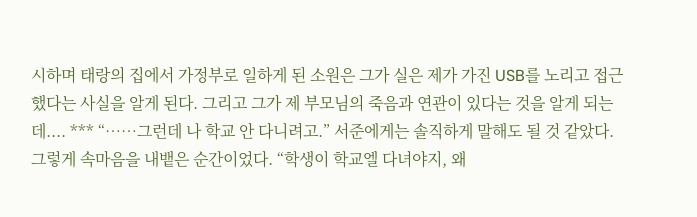시하며 태랑의 집에서 가정부로 일하게 된 소원은 그가 실은 제가 가진 USB를 노리고 접근했다는 사실을 알게 된다. 그리고 그가 제 부모님의 죽음과 연관이 있다는 것을 알게 되는데.... *** “……그런데 나 학교 안 다니려고.” 서준에게는 솔직하게 말해도 될 것 같았다. 그렇게 속마음을 내뱉은 순간이었다. “학생이 학교엘 다녀야지, 왜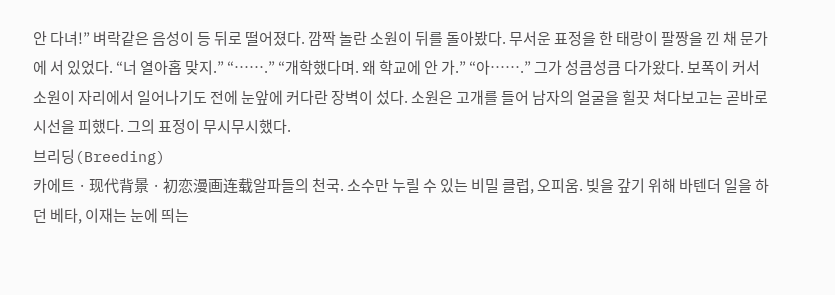안 다녀!” 벼락같은 음성이 등 뒤로 떨어졌다. 깜짝 놀란 소원이 뒤를 돌아봤다. 무서운 표정을 한 태랑이 팔짱을 낀 채 문가에 서 있었다. “너 열아홉 맞지.” “…….” “개학했다며. 왜 학교에 안 가.” “아…….” 그가 성큼성큼 다가왔다. 보폭이 커서 소원이 자리에서 일어나기도 전에 눈앞에 커다란 장벽이 섰다. 소원은 고개를 들어 남자의 얼굴을 힐끗 쳐다보고는 곧바로 시선을 피했다. 그의 표정이 무시무시했다.
브리딩(Breeding)
카에트 · 现代背景 · 初恋漫画连载알파들의 천국. 소수만 누릴 수 있는 비밀 클럽, 오피움. 빚을 갚기 위해 바텐더 일을 하던 베타, 이재는 눈에 띄는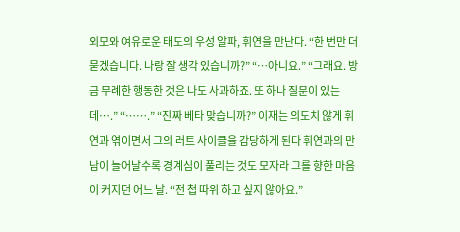외모와 여유로운 태도의 우성 알파, 휘연을 만난다. “한 번만 더 묻겠습니다. 나랑 잘 생각 있습니까?” “…아니요.” “그래요. 방금 무례한 행동한 것은 나도 사과하죠. 또 하나 질문이 있는데….” “…….” “진짜 베타 맞습니까?” 이재는 의도치 않게 휘연과 엮이면서 그의 러트 사이클을 감당하게 된다 휘연과의 만남이 늘어날수록 경계심이 풀리는 것도 모자라 그를 향한 마음이 커지던 어느 날. “전 첩 따위 하고 싶지 않아요.”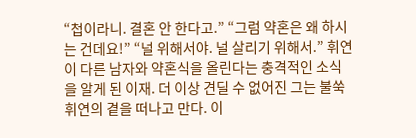“첩이라니. 결혼 안 한다고.” “그럼 약혼은 왜 하시는 건데요!” “널 위해서야. 널 살리기 위해서.” 휘연이 다른 남자와 약혼식을 올린다는 충격적인 소식을 알게 된 이재. 더 이상 견딜 수 없어진 그는 불쑥 휘연의 곁을 떠나고 만다. 이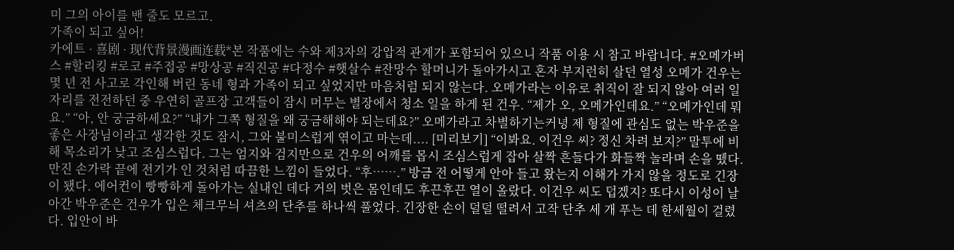미 그의 아이를 밴 줄도 모르고.
가족이 되고 싶어!
카에트 · 喜剧 · 现代背景漫画连载*본 작품에는 수와 제3자의 강압적 관계가 포함되어 있으니 작품 이용 시 참고 바랍니다. #오메가버스 #할리킹 #로코 #주접공 #망상공 #직진공 #다정수 #햇살수 #잔망수 할머니가 돌아가시고 혼자 부지런히 살던 열성 오메가 건우는 몇 년 전 사고로 각인해 버린 동네 형과 가족이 되고 싶었지만 마음처럼 되지 않는다. 오메가라는 이유로 취직이 잘 되지 않아 여러 일자리를 전전하던 중 우연히 골프장 고객들이 잠시 머무는 별장에서 청소 일을 하게 된 건우. “제가 오, 오메가인데요.” “오메가인데 뭐요.” “아, 안 궁금하세요?” “내가 그쪽 형질을 왜 궁금해해야 되는데요?” 오메가라고 차별하기는커녕 제 형질에 관심도 없는 박우준을 좋은 사장님이라고 생각한 것도 잠시, 그와 불미스럽게 엮이고 마는데.... [미리보기] “이봐요. 이건우 씨? 정신 차려 보지?” 말투에 비해 목소리가 낮고 조심스럽다. 그는 엄지와 검지만으로 건우의 어깨를 몹시 조심스럽게 잡아 살짝 흔들다가 화들짝 놀라며 손을 뗐다. 만진 손가락 끝에 전기가 인 것처럼 따끔한 느낌이 들었다. “후…….” 방금 전 어떻게 안아 들고 왔는지 이해가 가지 않을 정도로 긴장이 됐다. 에어컨이 빵빵하게 돌아가는 실내인 데다 거의 벗은 몸인데도 후끈후끈 열이 올랐다. 이건우 씨도 덥겠지? 또다시 이성이 날아간 박우준은 건우가 입은 체크무늬 셔츠의 단추를 하나씩 풀었다. 긴장한 손이 덜덜 떨려서 고작 단추 세 개 푸는 데 한세월이 걸렸다. 입안이 바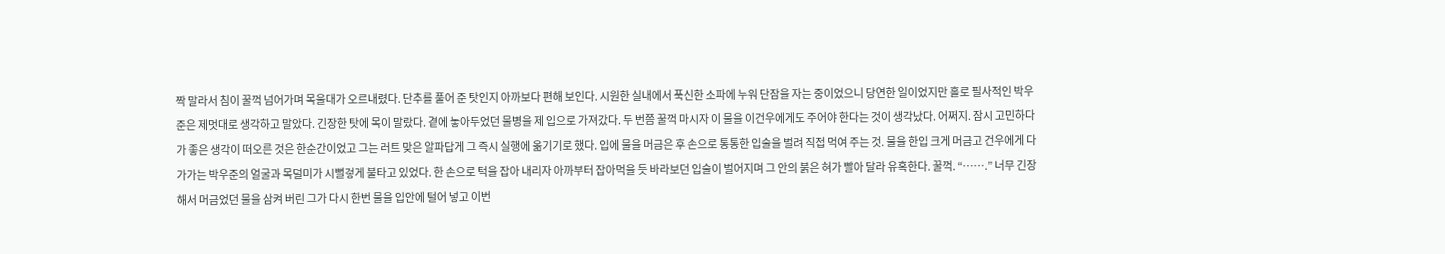짝 말라서 침이 꿀꺽 넘어가며 목울대가 오르내렸다. 단추를 풀어 준 탓인지 아까보다 편해 보인다. 시원한 실내에서 푹신한 소파에 누워 단잠을 자는 중이었으니 당연한 일이었지만 홀로 필사적인 박우준은 제멋대로 생각하고 말았다. 긴장한 탓에 목이 말랐다. 곁에 놓아두었던 물병을 제 입으로 가져갔다. 두 번쯤 꿀꺽 마시자 이 물을 이건우에게도 주어야 한다는 것이 생각났다. 어쩌지. 잠시 고민하다가 좋은 생각이 떠오른 것은 한순간이었고 그는 러트 맞은 알파답게 그 즉시 실행에 옮기기로 했다. 입에 물을 머금은 후 손으로 통통한 입술을 벌려 직접 먹여 주는 것. 물을 한입 크게 머금고 건우에게 다가가는 박우준의 얼굴과 목덜미가 시뻘겋게 불타고 있었다. 한 손으로 턱을 잡아 내리자 아까부터 잡아먹을 듯 바라보던 입술이 벌어지며 그 안의 붉은 혀가 빨아 달라 유혹한다. 꿀꺽. “…….” 너무 긴장해서 머금었던 물을 삼켜 버린 그가 다시 한번 물을 입안에 털어 넣고 이번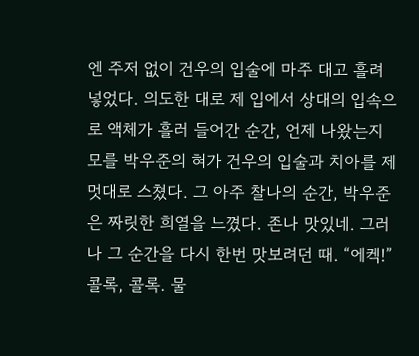엔 주저 없이 건우의 입술에 마주 대고 흘려 넣었다. 의도한 대로 제 입에서 상대의 입속으로 액체가 흘러 들어간 순간, 언제 나왔는지 모를 박우준의 혀가 건우의 입술과 치아를 제멋대로 스쳤다. 그 아주 찰나의 순간, 박우준은 짜릿한 희열을 느꼈다. 존나 맛있네. 그러나 그 순간을 다시 한번 맛보려던 때. “에켁!” 콜록, 콜록. 물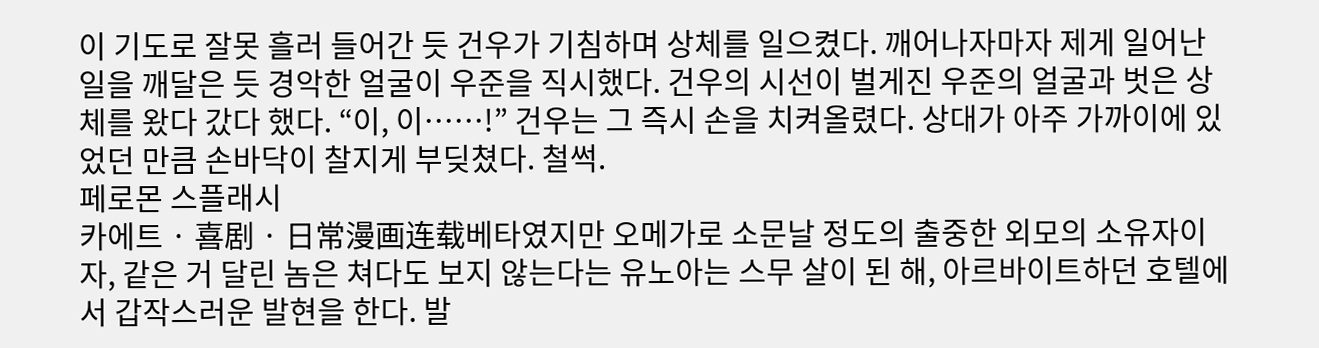이 기도로 잘못 흘러 들어간 듯 건우가 기침하며 상체를 일으켰다. 깨어나자마자 제게 일어난 일을 깨달은 듯 경악한 얼굴이 우준을 직시했다. 건우의 시선이 벌게진 우준의 얼굴과 벗은 상체를 왔다 갔다 했다. “이, 이……!” 건우는 그 즉시 손을 치켜올렸다. 상대가 아주 가까이에 있었던 만큼 손바닥이 찰지게 부딪쳤다. 철썩.
페로몬 스플래시
카에트 · 喜剧 · 日常漫画连载베타였지만 오메가로 소문날 정도의 출중한 외모의 소유자이자, 같은 거 달린 놈은 쳐다도 보지 않는다는 유노아는 스무 살이 된 해, 아르바이트하던 호텔에서 갑작스러운 발현을 한다. 발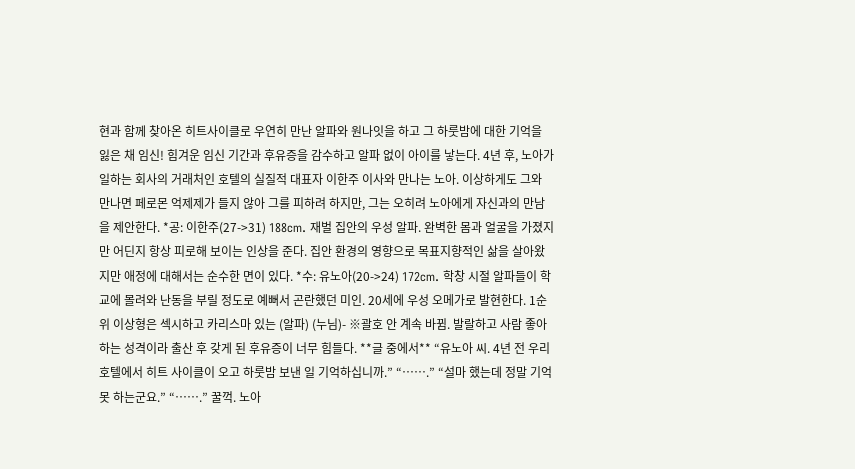현과 함께 찾아온 히트사이클로 우연히 만난 알파와 원나잇을 하고 그 하룻밤에 대한 기억을 잃은 채 임신! 힘겨운 임신 기간과 후유증을 감수하고 알파 없이 아이를 낳는다. 4년 후, 노아가 일하는 회사의 거래처인 호텔의 실질적 대표자 이한주 이사와 만나는 노아. 이상하게도 그와 만나면 페로몬 억제제가 들지 않아 그를 피하려 하지만, 그는 오히려 노아에게 자신과의 만남을 제안한다. *공: 이한주(27->31) 188cm. 재벌 집안의 우성 알파. 완벽한 몸과 얼굴을 가졌지만 어딘지 항상 피로해 보이는 인상을 준다. 집안 환경의 영향으로 목표지향적인 삶을 살아왔지만 애정에 대해서는 순수한 면이 있다. *수: 유노아(20->24) 172cm. 학창 시절 알파들이 학교에 몰려와 난동을 부릴 정도로 예뻐서 곤란했던 미인. 20세에 우성 오메가로 발현한다. 1순위 이상형은 섹시하고 카리스마 있는 (알파) (누님)- ※괄호 안 계속 바뀜. 발랄하고 사람 좋아하는 성격이라 출산 후 갖게 된 후유증이 너무 힘들다. **글 중에서** “유노아 씨. 4년 전 우리 호텔에서 히트 사이클이 오고 하룻밤 보낸 일 기억하십니까.” “…….” “설마 했는데 정말 기억 못 하는군요.” “…….” 꿀꺽. 노아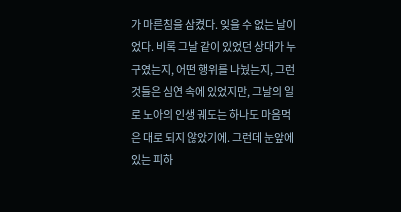가 마른침을 삼켰다. 잊을 수 없는 날이었다. 비록 그날 같이 있었던 상대가 누구였는지, 어떤 행위를 나눴는지, 그런 것들은 심연 속에 있었지만, 그날의 일로 노아의 인생 궤도는 하나도 마음먹은 대로 되지 않았기에. 그런데 눈앞에 있는 피하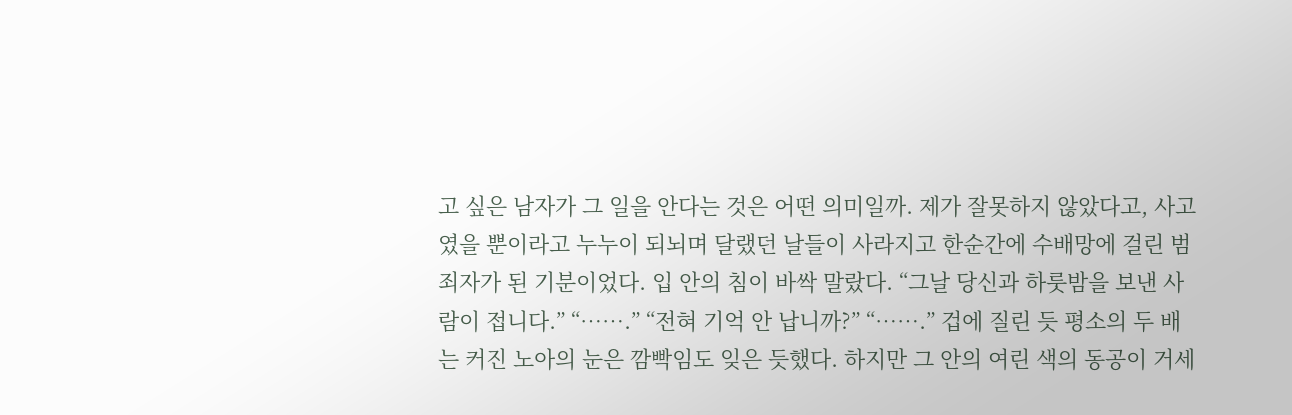고 싶은 남자가 그 일을 안다는 것은 어떤 의미일까. 제가 잘못하지 않았다고, 사고였을 뿐이라고 누누이 되뇌며 달랬던 날들이 사라지고 한순간에 수배망에 걸린 범죄자가 된 기분이었다. 입 안의 침이 바싹 말랐다. “그날 당신과 하룻밤을 보낸 사람이 접니다.” “…….” “전혀 기억 안 납니까?” “…….” 겁에 질린 듯 평소의 두 배는 커진 노아의 눈은 깜빡임도 잊은 듯했다. 하지만 그 안의 여린 색의 동공이 거세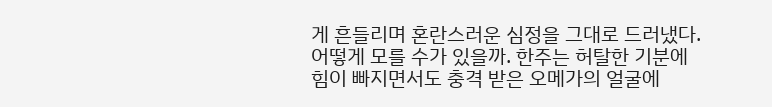게 흔들리며 혼란스러운 심정을 그대로 드러냈다. 어떻게 모를 수가 있을까. 한주는 허탈한 기분에 힘이 빠지면서도 충격 받은 오메가의 얼굴에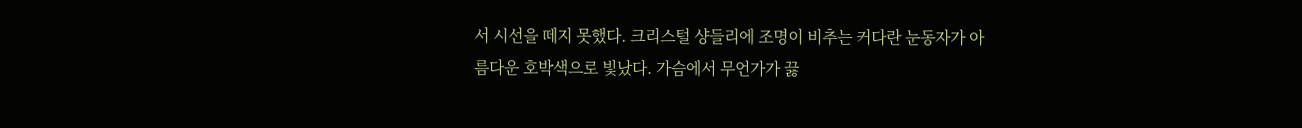서 시선을 떼지 못했다. 크리스털 샹들리에 조명이 비추는 커다란 눈동자가 아름다운 호박색으로 빛났다. 가슴에서 무언가가 끓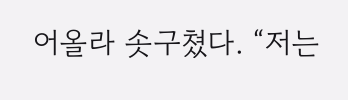어올라 솟구쳤다. “저는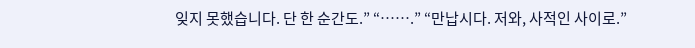잊지 못했습니다. 단 한 순간도.” “…….” “만납시다. 저와, 사적인 사이로.”